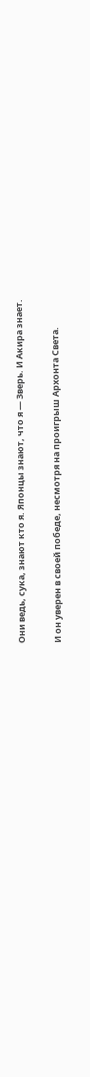Они ведь, сука, знают кто я. Японцы знают, что я — Зверь. И Акира знает.

И он уверен в своей победе, несмотря на проигрыш Архонта Света.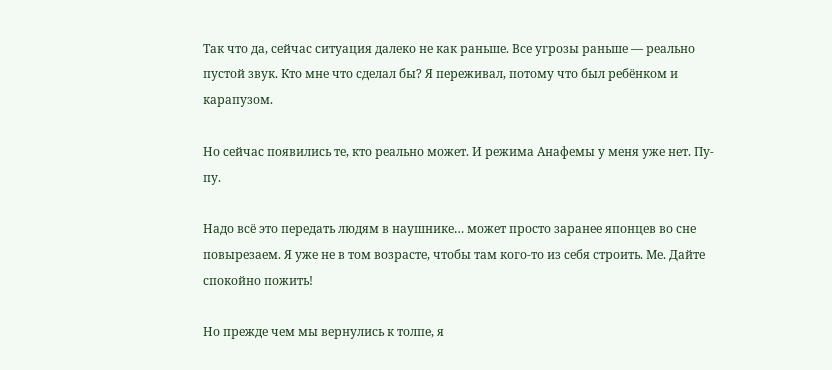Так что да, сейчас ситуация далеко не как раньше. Все угрозы раньше — реально пустой звук. Кто мне что сделал бы? Я переживал, потому что был ребёнком и карапузом.

Но сейчас появились те, кто реально может. И режима Анафемы у меня уже нет. Пу-пу.

Надо всё это передать людям в наушнике… может просто заранее японцев во сне повырезаем. Я уже не в том возрасте, чтобы там кого-то из себя строить. Ме. Дайте спокойно пожить!

Но прежде чем мы вернулись к толпе, я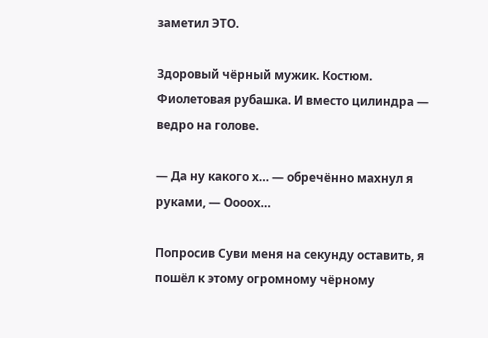заметил ЭТО.

Здоровый чёрный мужик. Костюм. Фиолетовая рубашка. И вместо цилиндра — ведро на голове.

— Да ну какого х… — обречённо махнул я руками, — Оооох…

Попросив Суви меня на секунду оставить, я пошёл к этому огромному чёрному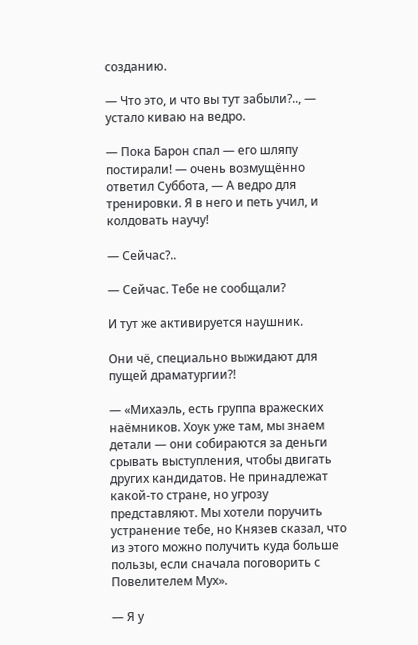созданию.

— Что это, и что вы тут забыли?.., — устало киваю на ведро.

— Пока Барон спал — его шляпу постирали! — очень возмущённо ответил Суббота, — А ведро для тренировки. Я в него и петь учил, и колдовать научу!

— Сейчас?..

— Сейчас. Тебе не сообщали?

И тут же активируется наушник.

Они чё, специально выжидают для пущей драматургии⁈

— «Михаэль, есть группа вражеских наёмников. Хоук уже там, мы знаем детали — они собираются за деньги срывать выступления, чтобы двигать других кандидатов. Не принадлежат какой-то стране, но угрозу представляют. Мы хотели поручить устранение тебе, но Князев сказал, что из этого можно получить куда больше пользы, если сначала поговорить с Повелителем Мух».

— Я у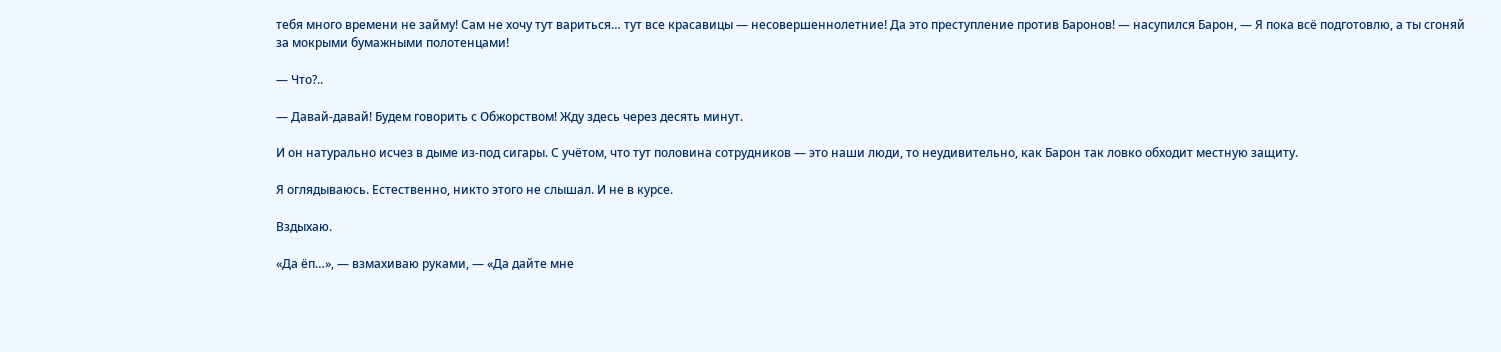тебя много времени не займу! Сам не хочу тут вариться… тут все красавицы — несовершеннолетние! Да это преступление против Баронов! — насупился Барон, — Я пока всё подготовлю, а ты сгоняй за мокрыми бумажными полотенцами!

— Что?..

— Давай-давай! Будем говорить с Обжорством! Жду здесь через десять минут.

И он натурально исчез в дыме из-под сигары. С учётом, что тут половина сотрудников — это наши люди, то неудивительно, как Барон так ловко обходит местную защиту.

Я оглядываюсь. Естественно, никто этого не слышал. И не в курсе.

Вздыхаю.

«Да ёп…», — взмахиваю руками, — «Да дайте мне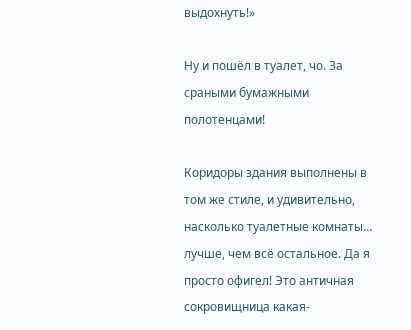выдохнуть!»

Ну и пошёл в туалет, чо. За сраными бумажными полотенцами!

Коридоры здания выполнены в том же стиле, и удивительно, насколько туалетные комнаты… лучше, чем всё остальное. Да я просто офигел! Это античная сокровищница какая-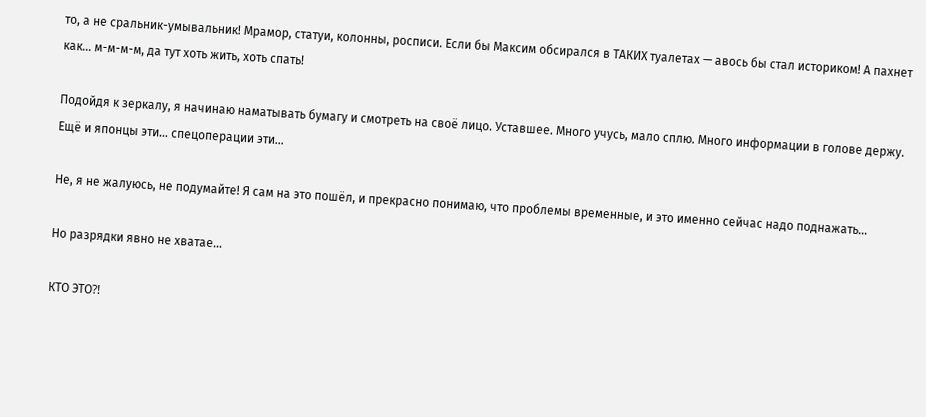то, а не сральник-умывальник! Мрамор, статуи, колонны, росписи. Если бы Максим обсирался в ТАКИХ туалетах — авось бы стал историком! А пахнет как… м-м-м-м, да тут хоть жить, хоть спать!

Подойдя к зеркалу, я начинаю наматывать бумагу и смотреть на своё лицо. Уставшее. Много учусь, мало сплю. Много информации в голове держу. Ещё и японцы эти… спецоперации эти…

Не, я не жалуюсь, не подумайте! Я сам на это пошёл, и прекрасно понимаю, что проблемы временные, и это именно сейчас надо поднажать…

Но разрядки явно не хватае…

КТО ЭТО⁈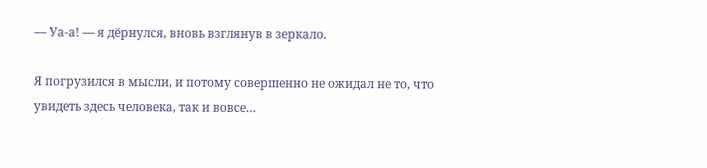— Уа-а! — я дёрнулся, вновь взглянув в зеркало.

Я погрузился в мысли, и потому совершенно не ожидал не то, что увидеть здесь человека, так и вовсе…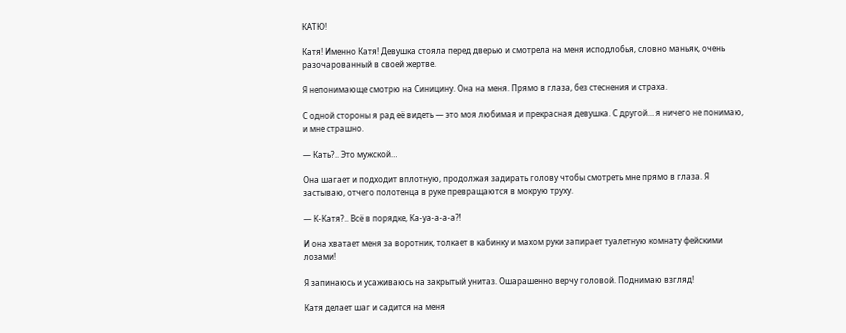КАТЮ!

Катя! Именно Катя! Девушка стояла перед дверью и смотрела на меня исподлобья, словно маньяк, очень разочарованный в своей жертве.

Я непонимающе смотрю на Синицину. Она на меня. Прямо в глаза, без стеснения и страха.

С одной стороны я рад её видеть — это моя любимая и прекрасная девушка. С другой… я ничего не понимаю, и мне страшно.

— Кать?.. Это мужской…

Она шагает и подходит вплотную, продолжая задирать голову чтобы смотреть мне прямо в глаза. Я застываю, отчего полотенца в руке превращаются в мокрую труху.

— К-Катя?.. Всё в порядке, Ка-уа-а-а-а⁈

И она хватает меня за воротник, толкает в кабинку и махом руки запирает туалетную комнату фейскими лозами!

Я запинаюсь и усаживаюсь на закрытый унитаз. Ошарашенно верчу головой. Поднимаю взгляд!

Катя делает шаг и садится на меня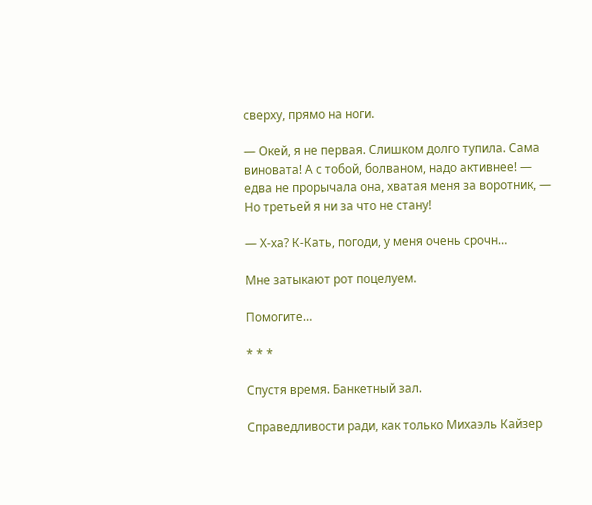сверху, прямо на ноги.

— Окей, я не первая. Слишком долго тупила. Сама виновата! А с тобой, болваном, надо активнее! — едва не прорычала она, хватая меня за воротник, — Но третьей я ни за что не стану!

— Х-ха? К-Кать, погоди, у меня очень срочн…

Мне затыкают рот поцелуем.

Помогите…

* * *

Спустя время. Банкетный зал.

Справедливости ради, как только Михаэль Кайзер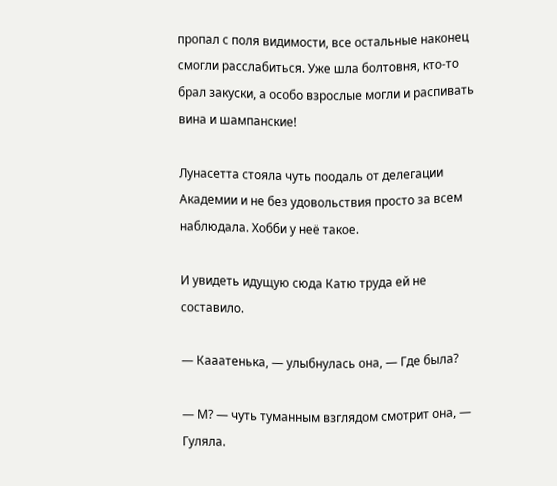пропал с поля видимости, все остальные наконец смогли расслабиться. Уже шла болтовня, кто-то брал закуски, а особо взрослые могли и распивать вина и шампанские!

Лунасетта стояла чуть поодаль от делегации Академии и не без удовольствия просто за всем наблюдала. Хобби у неё такое.

И увидеть идущую сюда Катю труда ей не составило.

— Кааатенька, — улыбнулась она, — Где была?

— М? — чуть туманным взглядом смотрит она, — Гуляла.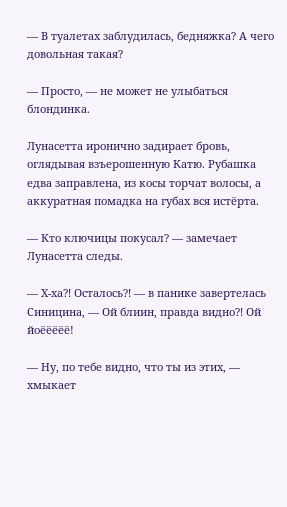— В туалетах заблудилась, бедняжка? А чего довольная такая?

— Просто, — не может не улыбаться блондинка.

Лунасетта иронично задирает бровь, оглядывая взъерошенную Катю. Рубашка едва заправлена, из косы торчат волосы, а аккуратная помадка на губах вся истёрта.

— Кто ключицы покусал? — замечает Лунасетта следы.

— Х-ха⁈ Осталось⁈ — в панике завертелась Синицина, — Ой блиин, правда видно⁈ Ой йоёёёёё!

— Ну, по тебе видно, что ты из этих, — хмыкает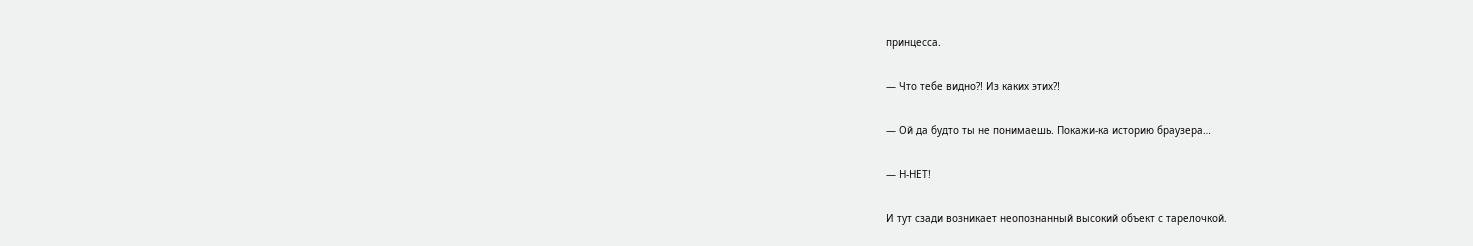принцесса.

— Что тебе видно⁈ Из каких этих⁈

— Ой да будто ты не понимаешь. Покажи-ка историю браузера…

— Н-НЕТ!

И тут сзади возникает неопознанный высокий объект с тарелочкой.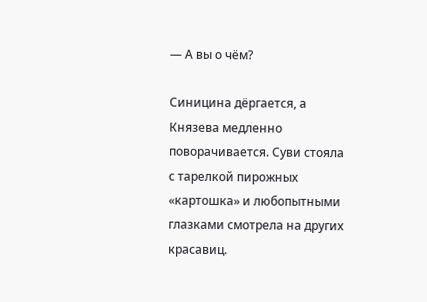— А вы о чём?

Синицина дёргается, а Князева медленно поворачивается. Суви стояла с тарелкой пирожных «картошка» и любопытными глазками смотрела на других красавиц.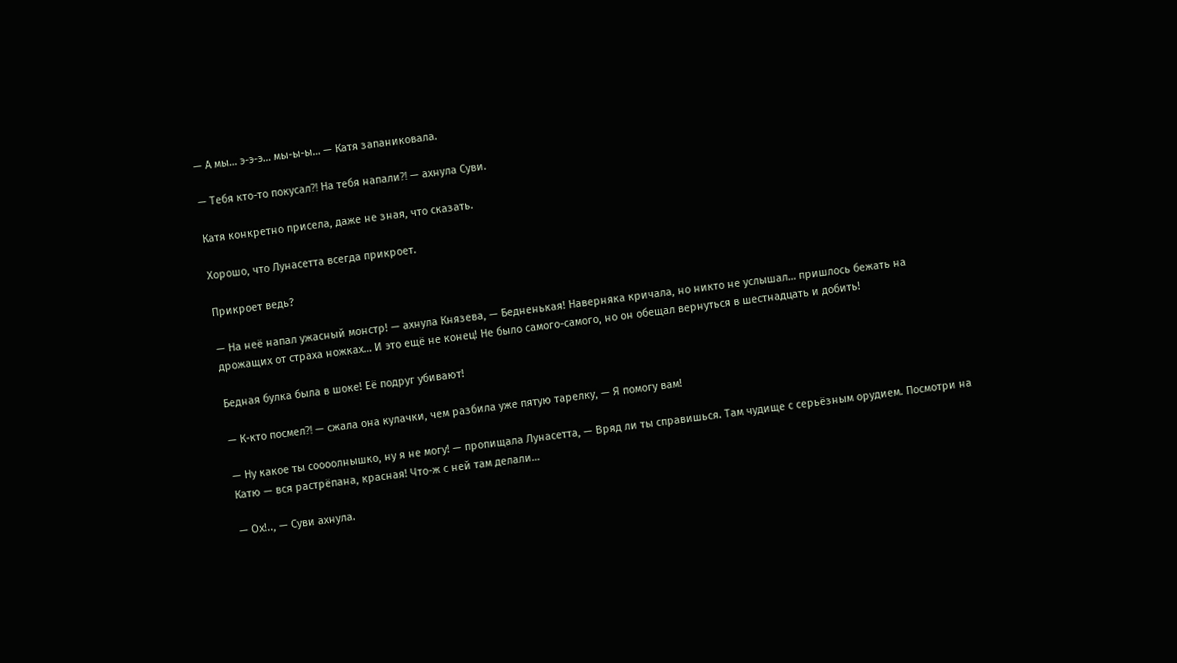— А мы… э-э-э… мы-ы-ы… — Катя запаниковала.

— Тебя кто-то покусал⁈ На тебя напали⁈ — ахнула Суви.

Катя конкретно присела, даже не зная, что сказать.

Хорошо, что Лунасетта всегда прикроет.

Прикроет ведь?

— На неё напал ужасный монстр! — ахнула Князева, — Бедненькая! Наверняка кричала, но никто не услышал… пришлось бежать на дрожащих от страха ножках… И это ещё не конец! Не было самого-самого, но он обещал вернуться в шестнадцать и добить!

Бедная булка была в шоке! Её подруг убивают!

— К-кто посмел⁈ — сжала она кулачки, чем разбила уже пятую тарелку, — Я помогу вам!

— Ну какое ты соооолнышко, ну я не могу! — пропищала Лунасетта, — Вряд ли ты справишься. Там чудище с серьёзным орудием. Посмотри на Катю — вся растрёпана, красная! Что-ж с ней там делали…

— Ох!.., — Суви ахнула.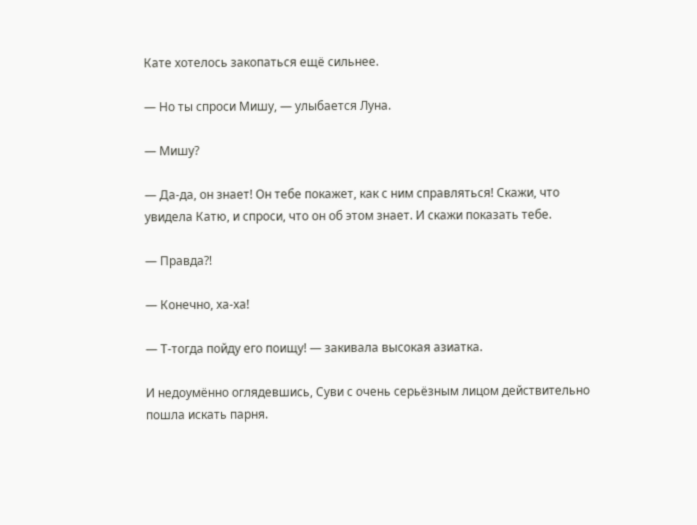Кате хотелось закопаться ещё сильнее.

— Но ты спроси Мишу, — улыбается Луна.

— Мишу?

— Да-да, он знает! Он тебе покажет, как с ним справляться! Скажи, что увидела Катю, и спроси, что он об этом знает. И скажи показать тебе.

— Правда⁈

— Конечно, ха-ха!

— Т-тогда пойду его поищу! — закивала высокая азиатка.

И недоумённо оглядевшись, Суви с очень серьёзным лицом действительно пошла искать парня.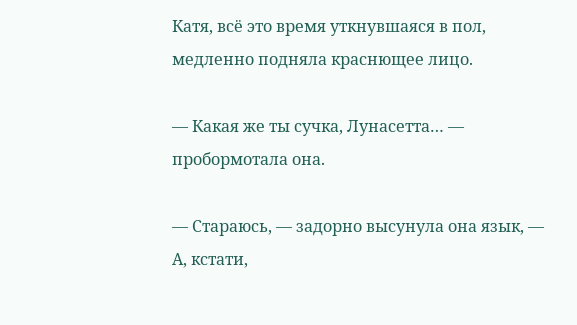Катя, всё это время уткнувшаяся в пол, медленно подняла краснющее лицо.

— Какая же ты сучка, Лунасетта… — пробормотала она.

— Стараюсь, — задорно высунула она язык, — А, кстати,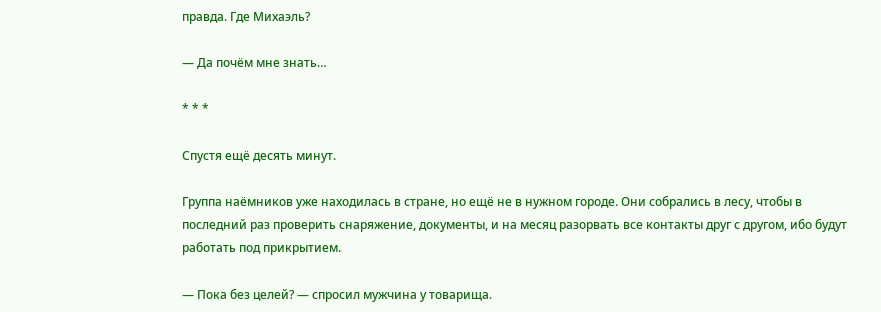правда. Где Михаэль?

— Да почём мне знать…

* * *

Спустя ещё десять минут.

Группа наёмников уже находилась в стране, но ещё не в нужном городе. Они собрались в лесу, чтобы в последний раз проверить снаряжение, документы, и на месяц разорвать все контакты друг с другом, ибо будут работать под прикрытием.

— Пока без целей? — спросил мужчина у товарища.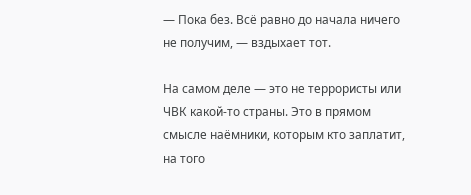— Пока без. Всё равно до начала ничего не получим, — вздыхает тот.

На самом деле — это не террористы или ЧВК какой-то страны. Это в прямом смысле наёмники, которым кто заплатит, на того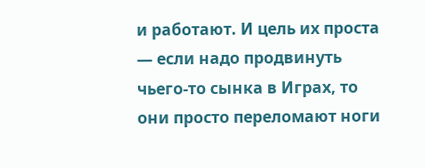и работают. И цель их проста — если надо продвинуть чьего-то сынка в Играх, то они просто переломают ноги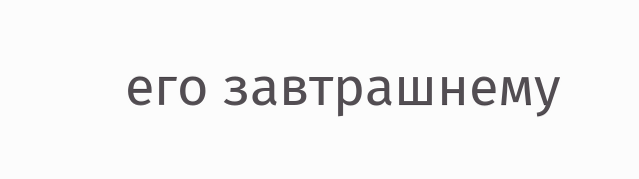его завтрашнему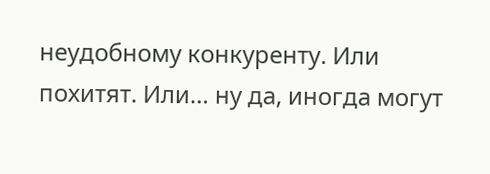неудобному конкуренту. Или похитят. Или… ну да, иногда могут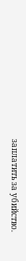заплатить за убийство.